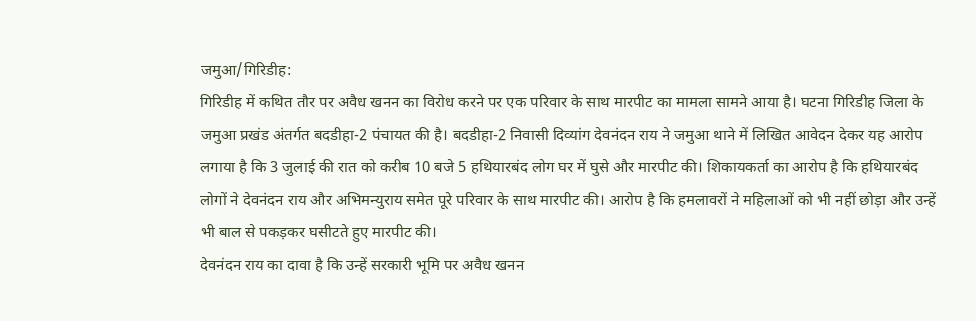जमुआ/गिरिडीह:
गिरिडीह में कथित तौर पर अवैध खनन का विरोध करने पर एक परिवार के साथ मारपीट का मामला सामने आया है। घटना गिरिडीह जिला के जमुआ प्रखंड अंतर्गत बदडीहा-2 पंचायत की है। बदडीहा-2 निवासी दिव्यांग देवनंदन राय ने जमुआ थाने में लिखित आवेदन देकर यह आरोप लगाया है कि 3 जुलाई की रात को करीब 10 बजे 5 हथियारबंद लोग घर में घुसे और मारपीट की। शिकायकर्ता का आरोप है कि हथियारबंद लोगों ने देवनंदन राय और अभिमन्युराय समेत पूरे परिवार के साथ मारपीट की। आरोप है कि हमलावरों ने महिलाओं को भी नहीं छोड़ा और उन्हें भी बाल से पकड़कर घसीटते हुए मारपीट की।
देवनंदन राय का दावा है कि उन्हें सरकारी भूमि पर अवैध खनन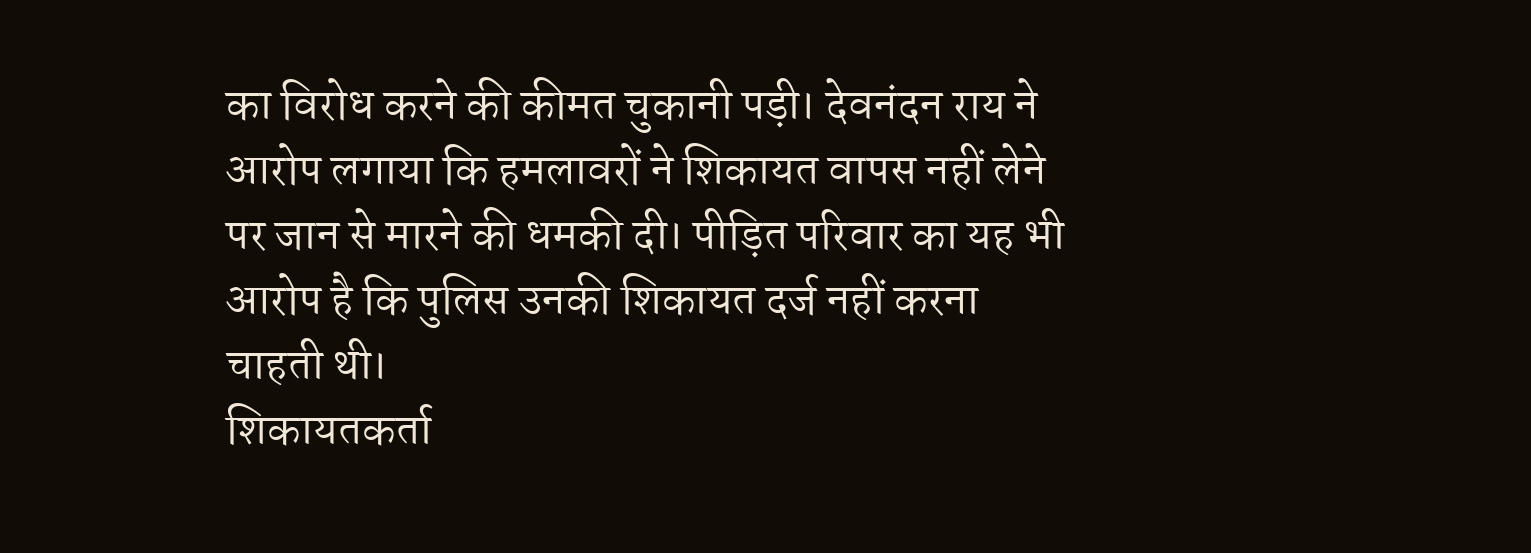का विरोध करने की कीमत चुकानी पड़ी। देवनंदन राय ने आरोप लगाया कि हमलावरों ने शिकायत वापस नहीं लेने पर जान से मारने की धमकी दी। पीड़ित परिवार का यह भी आरोप है कि पुलिस उनकी शिकायत दर्ज नहीं करना चाहती थी।
शिकायतकर्ता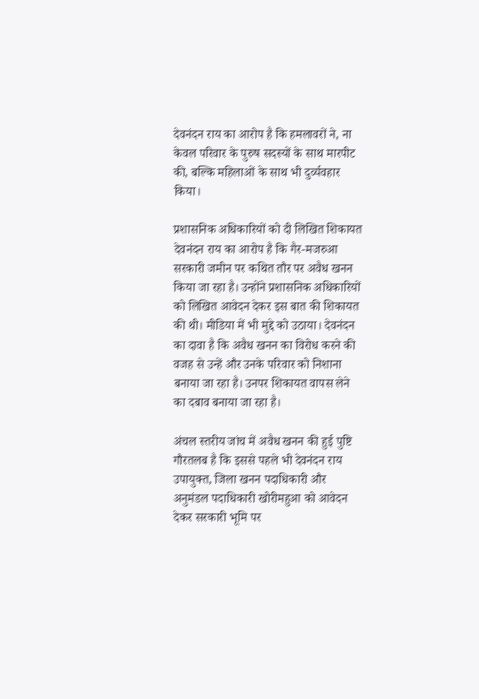देवनंदन राय का आरोप है कि हमलावरों ने, ना केवल परिवार के पुरुष सदस्यों के साथ मारपीट की, बल्कि महिलाओं के साथ भी दुर्व्यवहार किया।

प्रशासनिक अधिकारियों को दी लिखित शिकायत
देवनंदन राय का आरोप है कि गैर-मजरुआ सरकारी जमीन पर कथित तौर पर अवैध खनन किया जा रहा है। उन्होंने प्रशासनिक अधिकारियों को लिखित आवेदन देकर इस बात की शिकायत की थी। मीडिया में भी मुद्दे को उठाया। देवनंदन का दावा है कि अवैध खनन का विरोध करने की वजह से उन्हें और उनके परिवार को निशाना बनाया जा रहा है। उनपर शिकायत वापस लेने का दबाव बनाया जा रहा है।

अंचल स्तरीय जांच में अवैध खनन की हुई पुष्टि
गौरतलब है कि इससे पहले भी देवनंदन राय उपायुक्त, जिला खनन पदाधिकारी और अनुमंडल पदाधिकारी खोरीमहुआ को आवेदन देकर सरकारी भूमि पर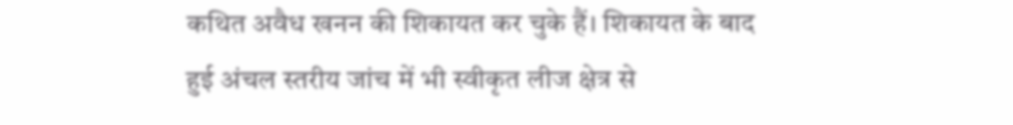कथित अवैध खनन की शिकायत कर चुके हैं। शिकायत के बाद हुई अंचल स्तरीय जांच में भी स्वीकृत लीज क्षेत्र से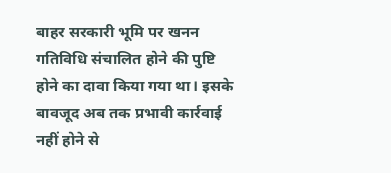बाहर सरकारी भूमि पर खनन गतिविधि संचालित होने की पुष्टि होने का दावा किया गया था। इसके बावजूद अब तक प्रभावी कार्रवाई नहीं होने से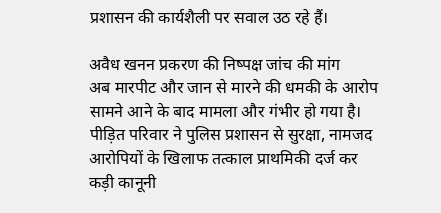प्रशासन की कार्यशैली पर सवाल उठ रहे हैं।

अवैध खनन प्रकरण की निष्पक्ष जांच की मांग
अब मारपीट और जान से मारने की धमकी के आरोप सामने आने के बाद मामला और गंभीर हो गया है। पीड़ित परिवार ने पुलिस प्रशासन से सुरक्षा, नामजद आरोपियों के खिलाफ तत्काल प्राथमिकी दर्ज कर कड़ी कानूनी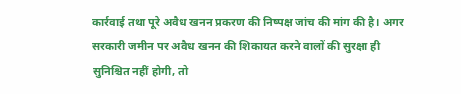कार्रवाई तथा पूरे अवैध खनन प्रकरण की निष्पक्ष जांच की मांग की है। अगर सरकारी जमीन पर अवैध खनन की शिकायत करने वालों की सुरक्षा ही सुनिश्चित नहीं होगी, तो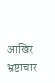आखिर भ्रष्टाचार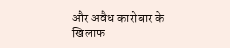और अवैध कारोबार के खिलाफ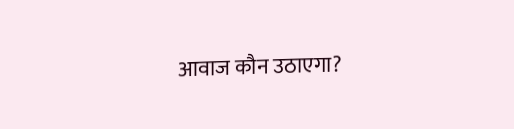आवाज कौन उठाएगा?